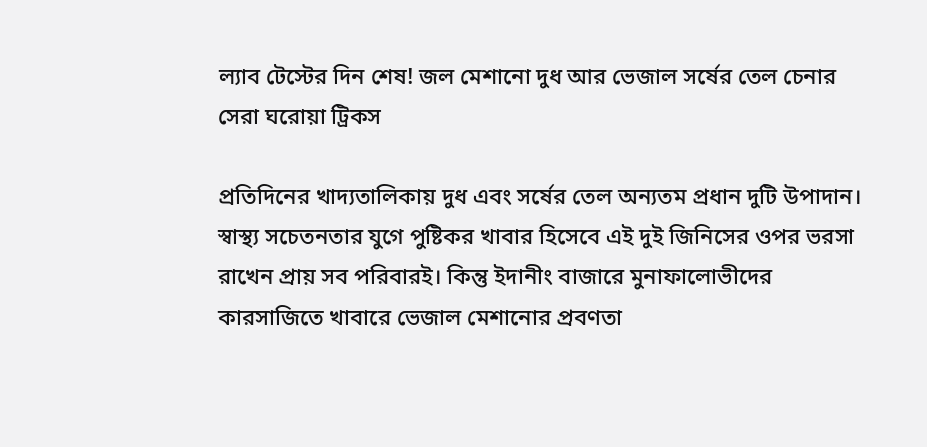ল্যাব টেস্টের দিন শেষ! জল মেশানো দুধ আর ভেজাল সর্ষের তেল চেনার সেরা ঘরোয়া ট্রিকস

প্রতিদিনের খাদ্যতালিকায় দুধ এবং সর্ষের তেল অন্যতম প্রধান দুটি উপাদান। স্বাস্থ্য সচেতনতার যুগে পুষ্টিকর খাবার হিসেবে এই দুই জিনিসের ওপর ভরসা রাখেন প্রায় সব পরিবারই। কিন্তু ইদানীং বাজারে মুনাফালোভীদের কারসাজিতে খাবারে ভেজাল মেশানোর প্রবণতা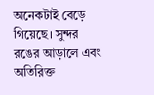অনেকটাই বেড়ে গিয়েছে। সুন্দর রঙের আড়ালে এবং অতিরিক্ত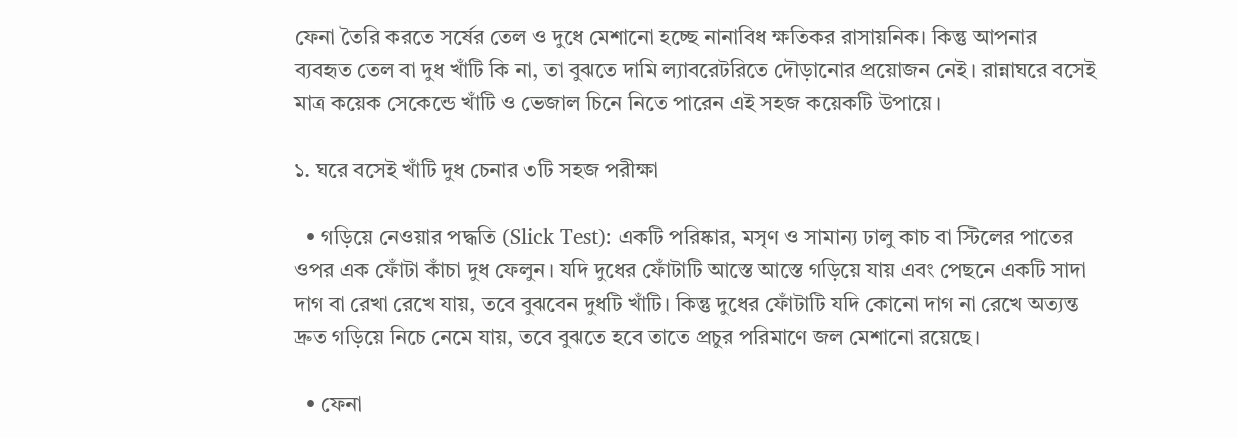ফেনা তৈরি করতে সর্ষের তেল ও দুধে মেশানো হচ্ছে নানাবিধ ক্ষতিকর রাসায়নিক। কিন্তু আপনার ব্যবহৃত তেল বা দুধ খাঁটি কি না, তা বুঝতে দামি ল্যাবরেটরিতে দৌড়ানোর প্রয়োজন নেই। রান্নাঘরে বসেই মাত্র কয়েক সেকেন্ডে খাঁটি ও ভেজাল চিনে নিতে পারেন এই সহজ কয়েকটি উপায়ে।

১. ঘরে বসেই খাঁটি দুধ চেনার ৩টি সহজ পরীক্ষা

  • গড়িয়ে নেওয়ার পদ্ধতি (Slick Test): একটি পরিষ্কার, মসৃণ ও সামান্য ঢালু কাচ বা স্টিলের পাতের ওপর এক ফোঁটা কাঁচা দুধ ফেলুন। যদি দুধের ফোঁটাটি আস্তে আস্তে গড়িয়ে যায় এবং পেছনে একটি সাদা দাগ বা রেখা রেখে যায়, তবে বুঝবেন দুধটি খাঁটি। কিন্তু দুধের ফোঁটাটি যদি কোনো দাগ না রেখে অত্যন্ত দ্রুত গড়িয়ে নিচে নেমে যায়, তবে বুঝতে হবে তাতে প্রচুর পরিমাণে জল মেশানো রয়েছে।

  • ফেনা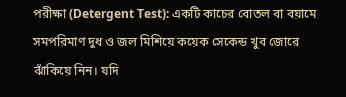পরীক্ষা (Detergent Test): একটি কাচের বোতল বা বয়ামে সমপরিমাণ দুধ ও জল মিশিয়ে কয়েক সেকেন্ড খুব জোরে ঝাঁকিয়ে নিন। যদি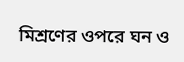মিশ্রণের ওপরে ঘন ও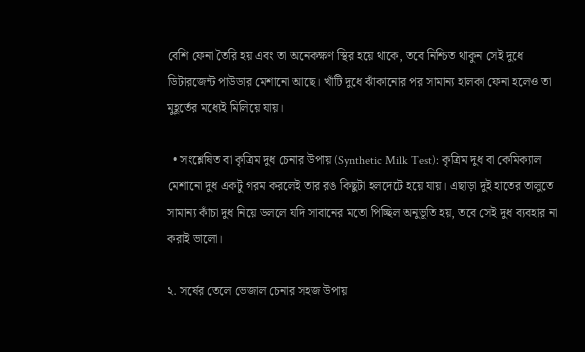বেশি ফেনা তৈরি হয় এবং তা অনেকক্ষণ স্থির হয়ে থাকে, তবে নিশ্চিত থাকুন সেই দুধে ডিটারজেন্ট পাউডার মেশানো আছে। খাঁটি দুধে ঝাঁকানোর পর সামান্য হালকা ফেনা হলেও তা মুহূর্তের মধ্যেই মিলিয়ে যায়।

  • সংশ্লেষিত বা কৃত্রিম দুধ চেনার উপায় (Synthetic Milk Test): কৃত্রিম দুধ বা কেমিক্যাল মেশানো দুধ একটু গরম করলেই তার রঙ কিছুটা হলদেটে হয়ে যায়। এছাড়া দুই হাতের তালুতে সামান্য কাঁচা দুধ নিয়ে ডললে যদি সাবানের মতো পিচ্ছিল অনুভূতি হয়, তবে সেই দুধ ব্যবহার না করাই ভালো।

২. সর্ষের তেলে ভেজাল চেনার সহজ উপায়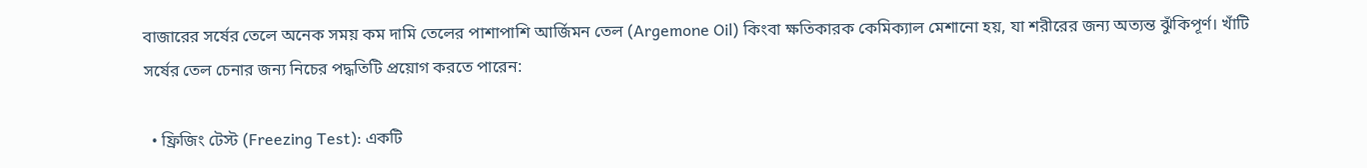বাজারের সর্ষের তেলে অনেক সময় কম দামি তেলের পাশাপাশি আর্জিমন তেল (Argemone Oil) কিংবা ক্ষতিকারক কেমিক্যাল মেশানো হয়, যা শরীরের জন্য অত্যন্ত ঝুঁকিপূর্ণ। খাঁটি সর্ষের তেল চেনার জন্য নিচের পদ্ধতিটি প্রয়োগ করতে পারেন:

  • ফ্রিজিং টেস্ট (Freezing Test): একটি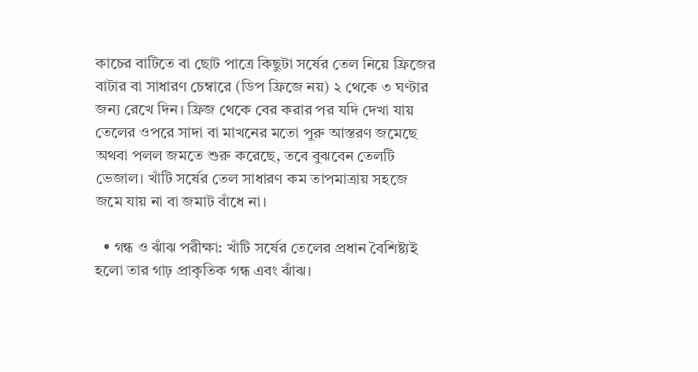কাচের বাটিতে বা ছোট পাত্রে কিছুটা সর্ষের তেল নিয়ে ফ্রিজের বাটার বা সাধারণ চেম্বারে (ডিপ ফ্রিজে নয়) ২ থেকে ৩ ঘণ্টার জন্য রেখে দিন। ফ্রিজ থেকে বের করার পর যদি দেখা যায় তেলের ওপরে সাদা বা মাখনের মতো পুরু আস্তরণ জমেছে অথবা পলল জমতে শুরু করেছে, তবে বুঝবেন তেলটি ভেজাল। খাঁটি সর্ষের তেল সাধারণ কম তাপমাত্রায় সহজে জমে যায় না বা জমাট বাঁধে না।

  • গন্ধ ও ঝাঁঝ পরীক্ষা: খাঁটি সর্ষের তেলের প্রধান বৈশিষ্ট্যই হলো তার গাঢ় প্রাকৃতিক গন্ধ এবং ঝাঁঝ।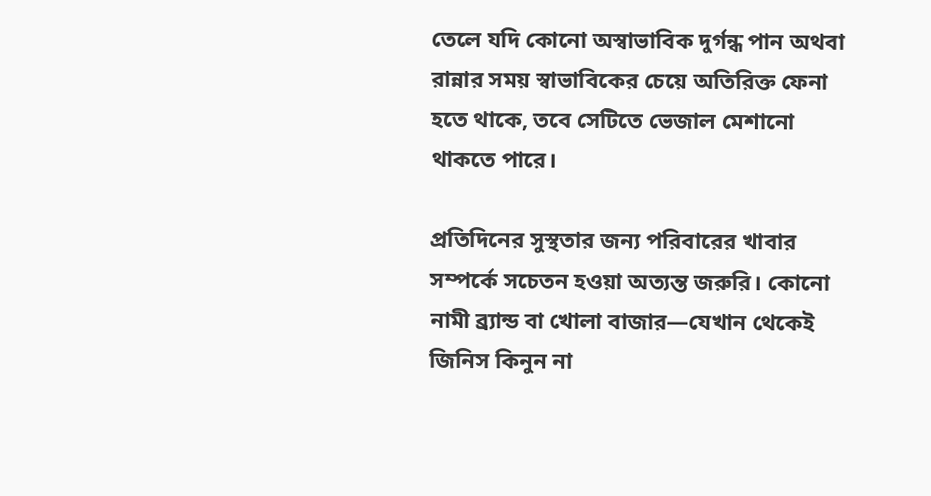তেলে যদি কোনো অস্বাভাবিক দুর্গন্ধ পান অথবা রান্নার সময় স্বাভাবিকের চেয়ে অতিরিক্ত ফেনা হতে থাকে, তবে সেটিতে ভেজাল মেশানো থাকতে পারে।

প্রতিদিনের সুস্থতার জন্য পরিবারের খাবার সম্পর্কে সচেতন হওয়া অত্যন্ত জরুরি। কোনো নামী ব্র্যান্ড বা খোলা বাজার—যেখান থেকেই জিনিস কিনুন না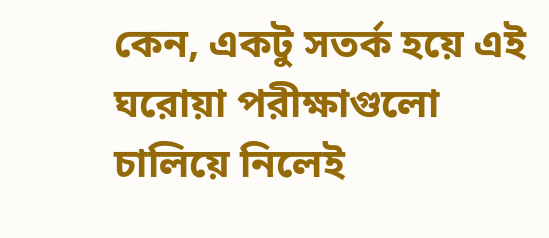কেন, একটু সতর্ক হয়ে এই ঘরোয়া পরীক্ষাগুলো চালিয়ে নিলেই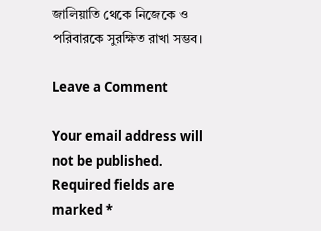জালিয়াতি থেকে নিজেকে ও পরিবারকে সুরক্ষিত রাখা সম্ভব।

Leave a Comment

Your email address will not be published. Required fields are marked *